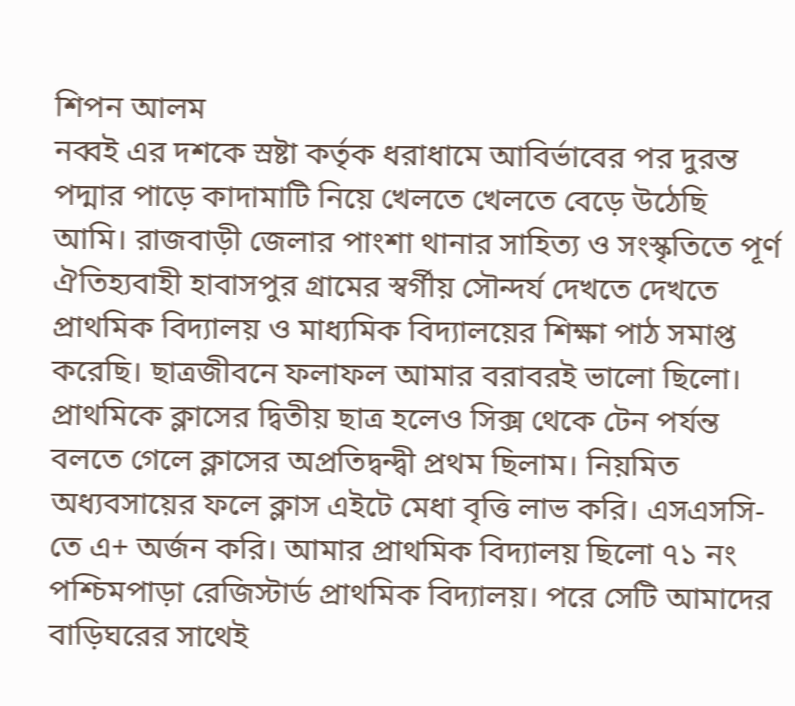শিপন আলম
নব্বই এর দশকে স্রষ্টা কর্তৃক ধরাধামে আবির্ভাবের পর দুরন্ত পদ্মার পাড়ে কাদামাটি নিয়ে খেলতে খেলতে বেড়ে উঠেছি আমি। রাজবাড়ী জেলার পাংশা থানার সাহিত্য ও সংস্কৃতিতে পূর্ণ ঐতিহ্যবাহী হাবাসপুর গ্রামের স্বর্গীয় সৌন্দর্য দেখতে দেখতে প্রাথমিক বিদ্যালয় ও মাধ্যমিক বিদ্যালয়ের শিক্ষা পাঠ সমাপ্ত করেছি। ছাত্রজীবনে ফলাফল আমার বরাবরই ভালো ছিলো। প্রাথমিকে ক্লাসের দ্বিতীয় ছাত্র হলেও সিক্স থেকে টেন পর্যন্ত বলতে গেলে ক্লাসের অপ্রতিদ্বন্দ্বী প্রথম ছিলাম। নিয়মিত অধ্যবসায়ের ফলে ক্লাস এইটে মেধা বৃত্তি লাভ করি। এসএসসি- তে এ+ অর্জন করি। আমার প্রাথমিক বিদ্যালয় ছিলো ৭১ নং পশ্চিমপাড়া রেজিস্টার্ড প্রাথমিক বিদ্যালয়। পরে সেটি আমাদের বাড়িঘরের সাথেই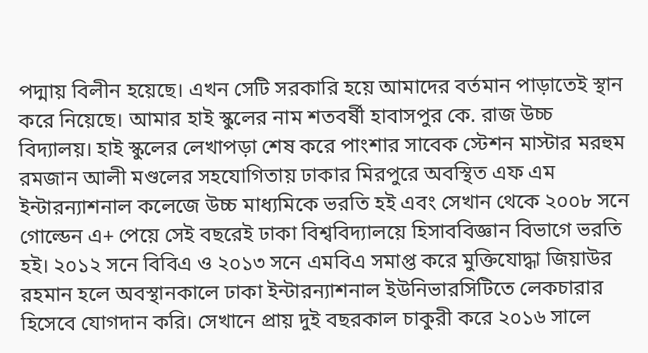পদ্মায় বিলীন হয়েছে। এখন সেটি সরকারি হয়ে আমাদের বর্তমান পাড়াতেই স্থান করে নিয়েছে। আমার হাই স্কুলের নাম শতবর্ষী হাবাসপুর কে. রাজ উচ্চ বিদ্যালয়। হাই স্কুলের লেখাপড়া শেষ করে পাংশার সাবেক স্টেশন মাস্টার মরহুম রমজান আলী মণ্ডলের সহযোগিতায় ঢাকার মিরপুরে অবস্থিত এফ এম ইন্টারন্যাশনাল কলেজে উচ্চ মাধ্যমিকে ভরতি হই এবং সেখান থেকে ২০০৮ সনে গোল্ডেন এ+ পেয়ে সেই বছরেই ঢাকা বিশ্ববিদ্যালয়ে হিসাববিজ্ঞান বিভাগে ভরতি হই। ২০১২ সনে বিবিএ ও ২০১৩ সনে এমবিএ সমাপ্ত করে মুক্তিযোদ্ধা জিয়াউর রহমান হলে অবস্থানকালে ঢাকা ইন্টারন্যাশনাল ইউনিভারসিটিতে লেকচারার হিসেবে যোগদান করি। সেখানে প্রায় দুই বছরকাল চাকুরী করে ২০১৬ সালে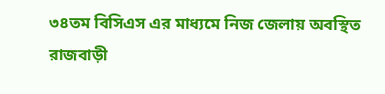৩৪তম বিসিএস এর মাধ্যমে নিজ জেলায় অবস্থিত রাজবাড়ী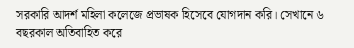সরকারি আদর্শ মহিলা কলেজে প্রভাষক হিসেবে যোগদান করি। সেখানে ৬ বছরকাল অতিবাহিত করে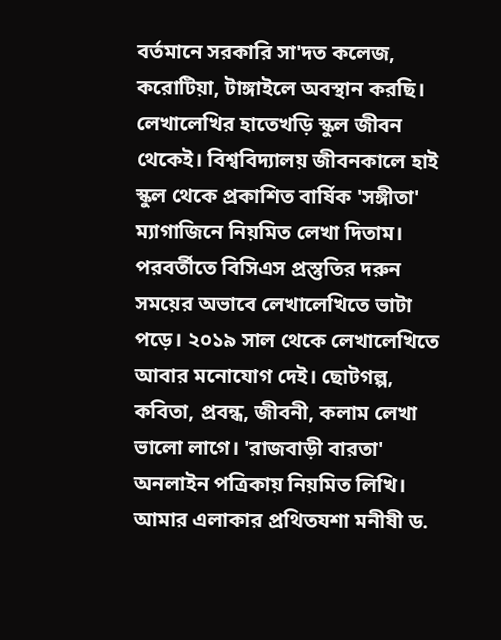বর্তমানে সরকারি সা'দত কলেজ, করোটিয়া, টাঙ্গাইলে অবস্থান করছি।
লেখালেখির হাতেখড়ি স্কুল জীবন থেকেই। বিশ্ববিদ্যালয় জীবনকালে হাই স্কুল থেকে প্রকাশিত বার্ষিক 'সঙ্গীতা' ম্যাগাজিনে নিয়মিত লেখা দিতাম। পরবর্তীতে বিসিএস প্রস্তুতির দরুন সময়ের অভাবে লেখালেখিতে ভাটা পড়ে। ২০১৯ সাল থেকে লেখালেখিতে আবার মনোযোগ দেই। ছোটগল্প, কবিতা, প্রবন্ধ, জীবনী, কলাম লেখা ভালো লাগে। 'রাজবাড়ী বারতা' অনলাইন পত্রিকায় নিয়মিত লিখি। আমার এলাকার প্রথিতযশা মনীষী ড.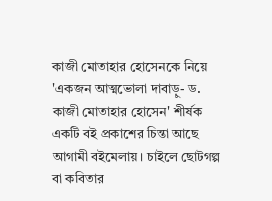কাজী মোতাহার হোসেনকে নিয়ে 'একজন আত্মভোলা দাবাড়ু- ড. কাজী মোতাহার হোসেন' শীর্ষক একটি বই প্রকাশের চিন্তা আছে আগামী বইমেলায়। চাইলে ছোটগল্প বা কবিতার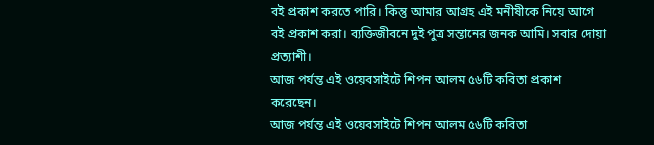বই প্রকাশ করতে পারি। কিন্তু আমার আগ্রহ এই মনীষীকে নিয়ে আগে বই প্রকাশ করা। ব্যক্তিজীবনে দুই পুত্র সন্তানের জনক আমি। সবার দোয়া প্রত্যাশী।
আজ পর্যন্ত এই ওয়েবসাইটে শিপন আলম ৫৬টি কবিতা প্রকাশ করেছেন।
আজ পর্যন্ত এই ওয়েবসাইটে শিপন আলম ৫৬টি কবিতা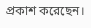প্রকাশ করেছেন।